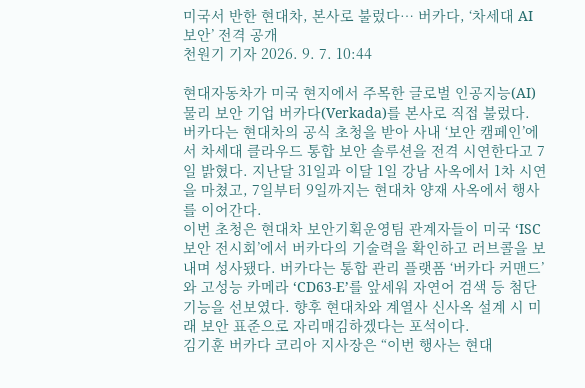미국서 반한 현대차, 본사로 불렀다⋯ 버카다, ‘차세대 AI 보안’ 전격 공개
천원기 기자 2026. 9. 7. 10:44

현대자동차가 미국 현지에서 주목한 글로벌 인공지능(AI) 물리 보안 기업 버카다(Verkada)를 본사로 직접 불렀다.
버카다는 현대차의 공식 초청을 받아 사내 ‘보안 캠페인’에서 차세대 클라우드 통합 보안 솔루션을 전격 시연한다고 7일 밝혔다. 지난달 31일과 이달 1일 강남 사옥에서 1차 시연을 마쳤고, 7일부터 9일까지는 현대차 양재 사옥에서 행사를 이어간다.
이번 초청은 현대차 보안기획운영팀 관계자들이 미국 ‘ISC 보안 전시회’에서 버카다의 기술력을 확인하고 러브콜을 보내며 성사됐다. 버카다는 통합 관리 플랫폼 ‘버카다 커맨드’와 고성능 카메라 ‘CD63-E’를 앞세워 자연어 검색 등 첨단 기능을 선보였다. 향후 현대차와 계열사 신사옥 설계 시 미래 보안 표준으로 자리매김하겠다는 포석이다.
김기훈 버카다 코리아 지사장은 “이번 행사는 현대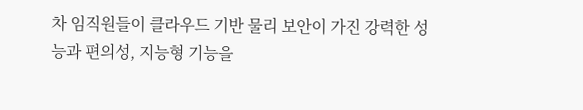차 임직원들이 클라우드 기반 물리 보안이 가진 강력한 성능과 편의성, 지능형 기능을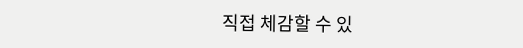직접 체감할 수 있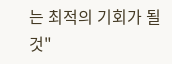는 최적의 기회가 될 것"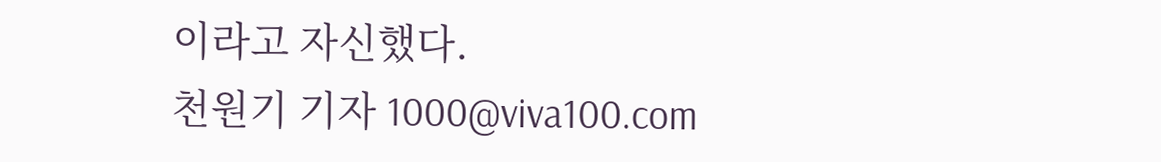이라고 자신했다.
천원기 기자 1000@viva100.com